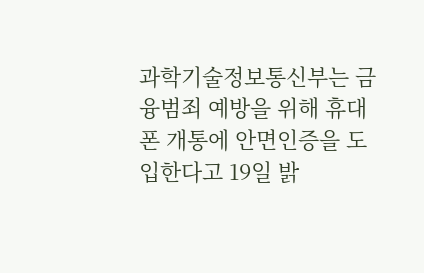과학기술정보통신부는 금융범죄 예방을 위해 휴대폰 개통에 안면인증을 도입한다고 19일 밝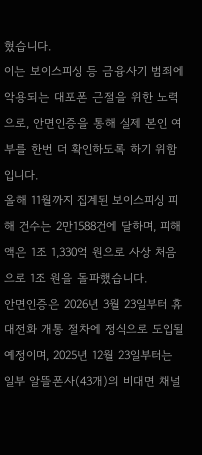혔습니다.
이는 보이스피싱 등 금융사기 범죄에 악용되는 대포폰 근절을 위한 노력으로, 안면인증을 통해 실제 본인 여부를 한번 더 확인하도록 하기 위함입니다.
올해 11월까지 집계된 보이스피싱 피해 건수는 2만1588건에 달하며, 피해액은 1조 1,330억 원으로 사상 처음으로 1조 원을 돌파했습니다.
안면인증은 2026년 3월 23일부터 휴대전화 개통 절차에 정식으로 도입될 예정이며, 2025년 12월 23일부터는 일부 알뜰폰사(43개)의 비대면 채널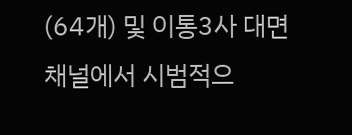(64개) 및 이통3사 대면 채널에서 시범적으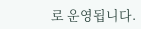로 운영됩니다.